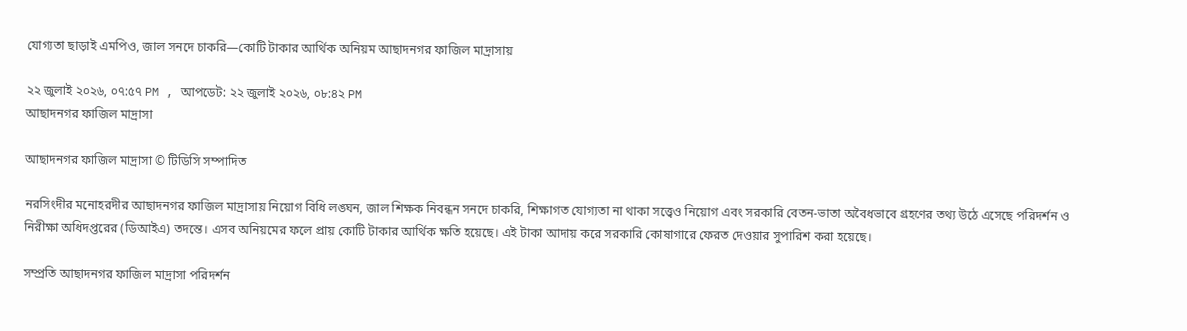যোগ্যতা ছাড়াই এমপিও, জাল সনদে চাকরি—কোটি টাকার আর্থিক অনিয়ম আছাদনগর ফাজিল মাদ্রাসায়

২২ জুলাই ২০২৬, ০৭:৫৭ PM , আপডেট: ২২ জুলাই ২০২৬, ০৮:৪২ PM
আছাদনগর ফাজিল মাদ্রাসা

আছাদনগর ফাজিল মাদ্রাসা © টিডিসি সম্পাদিত

নরসিংদীর মনোহরদীর আছাদনগর ফাজিল মাদ্রাসায় নিয়োগ বিধি লঙ্ঘন, জাল শিক্ষক নিবন্ধন সনদে চাকরি, শিক্ষাগত যোগ্যতা না থাকা সত্ত্বেও নিয়োগ এবং সরকারি বেতন-ভাতা অবৈধভাবে গ্রহণের তথ্য উঠে এসেছে পরিদর্শন ও নিরীক্ষা অধিদপ্তরের (ডিআইএ) তদন্তে। এসব অনিয়মের ফলে প্রায় কোটি টাকার আর্থিক ক্ষতি হয়েছে। এই টাকা আদায় করে সরকারি কোষাগারে ফেরত দেওয়ার সুপারিশ করা হয়েছে।

সম্প্রতি আছাদনগর ফাজিল মাদ্রাসা পরিদর্শন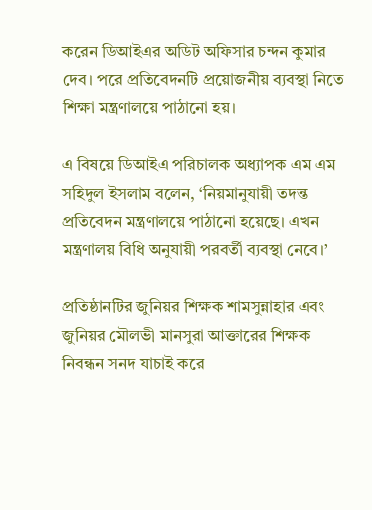করেন ডিআইএর অডিট অফিসার চন্দন কুমার দেব। পরে প্রতিবেদনটি প্রয়োজনীয় ব্যবস্থা নিতে শিক্ষা মন্ত্রণালয়ে পাঠানো হয়।

এ বিষয়ে ডিআইএ পরিচালক অধ্যাপক এম এম সহিদুল ইসলাম বলেন, ‘নিয়মানুযায়ী তদন্ত প্রতিবেদন মন্ত্রণালয়ে পাঠানো হয়েছে। এখন মন্ত্রণালয় বিধি অনুযায়ী পরবর্তী ব্যবস্থা নেবে।’

প্রতিষ্ঠানটির জুনিয়র শিক্ষক শামসুন্নাহার এবং জুনিয়র মৌলভী মানসুরা আক্তারের শিক্ষক নিবন্ধন সনদ যাচাই করে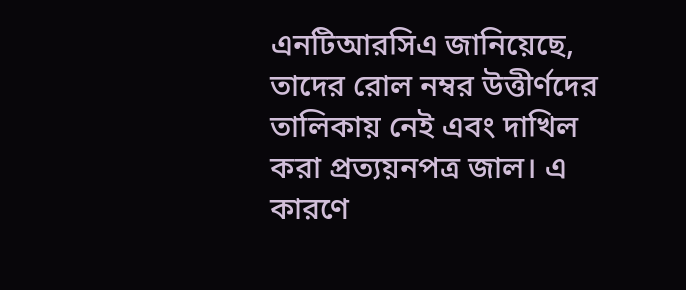এনটিআরসিএ জানিয়েছে, তাদের রোল নম্বর উত্তীর্ণদের তালিকায় নেই এবং দাখিল করা প্রত্যয়নপত্র জাল। এ কারণে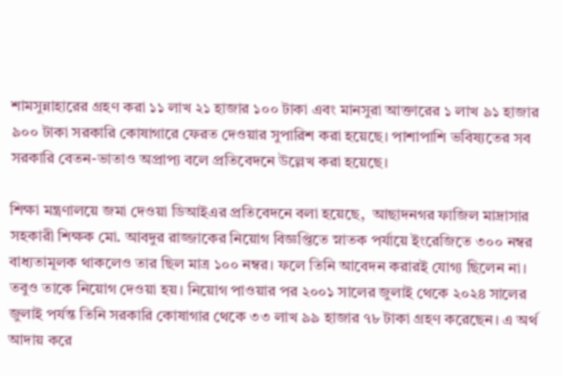শামসুন্নাহারের গ্রহণ করা ১১ লাখ ২১ হাজার ১০০ টাকা এবং মানসুরা আক্তারের ১ লাখ ৯১ হাজার ৯০০ টাকা সরকারি কোষাগারে ফেরত দেওয়ার সুপারিশ করা হয়েছে। পাশাপাশি ভবিষ্যতের সব সরকারি বেতন-ভাতাও অপ্রাপ্য বলে প্রতিবেদনে উল্লেখ করা হয়েছে।

শিক্ষা মন্ত্রণালয়ে জমা দেওয়া ডিআইএর প্রতিবেদনে বলা হয়েছে,  আছাদনগর ফাজিল মাদ্রাসার সহকারী শিক্ষক মো. আবদুর রাজ্জাকের নিয়োগ বিজ্ঞপ্তিতে স্নাতক পর্যায়ে ইংরেজিতে ৩০০ নম্বর বাধ্যতামূলক থাকলেও তার ছিল মাত্র ১০০ নম্বর। ফলে তিনি আবেদন করারই যোগ্য ছিলেন না। তবুও তাকে নিয়োগ দেওয়া হয়। নিয়োগ পাওয়ার পর ২০০১ সালের জুলাই থেকে ২০২৪ সালের জুলাই পর্যন্ত তিনি সরকারি কোষাগার থেকে ৩৩ লাখ ৯৯ হাজার ৭৮ টাকা গ্রহণ করেছেন। এ অর্থ আদায় করে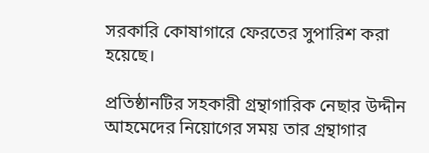সরকারি কোষাগারে ফেরতের সুপারিশ করা হয়েছে।

প্রতিষ্ঠানটির সহকারী গ্রন্থাগারিক নেছার উদ্দীন আহমেদের নিয়োগের সময় তার গ্রন্থাগার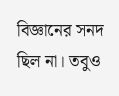বিজ্ঞানের সনদ ছিল না। তবুও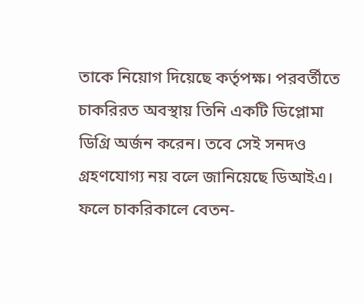তাকে নিয়োগ দিয়েছে কর্তৃপক্ষ। পরবর্তীতে চাকরিরত অবস্থায় তিনি একটি ডিপ্লোমা ডিগ্রি অর্জন করেন। তবে সেই সনদও গ্রহণযোগ্য নয় বলে জানিয়েছে ডিআইএ। ফলে চাকরিকালে বেতন-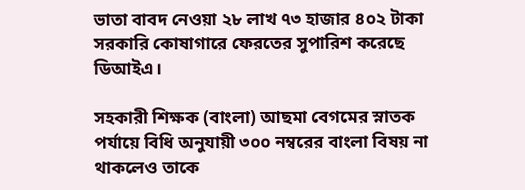ভাতা বাবদ নেওয়া ২৮ লাখ ৭৩ হাজার ৪০২ টাকা সরকারি কোষাগারে ফেরতের সুপারিশ করেছে ডিআইএ।

সহকারী শিক্ষক (বাংলা) আছমা বেগমের স্নাতক পর্যায়ে বিধি অনুযায়ী ৩০০ নম্বরের বাংলা বিষয় না থাকলেও তাকে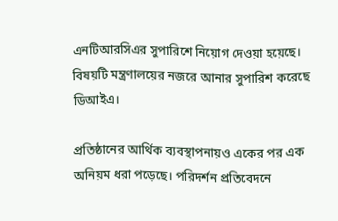এনটিআরসিএর সুপারিশে নিয়োগ দেওয়া হয়েছে। বিষয়টি মন্ত্রণালয়ের নজরে আনার সুপারিশ করেছে ডিআইএ।

প্রতিষ্ঠানের আর্থিক ব্যবস্থাপনায়ও একের পর এক অনিয়ম ধরা পড়েছে। পরিদর্শন প্রতিবেদনে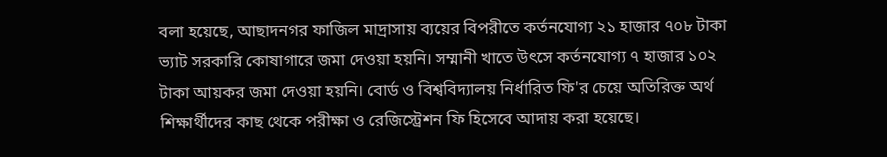বলা হয়েছে, আছাদনগর ফাজিল মাদ্রাসায় ব্যয়ের বিপরীতে কর্তনযোগ্য ২১ হাজার ৭০৮ টাকা ভ্যাট সরকারি কোষাগারে জমা দেওয়া হয়নি। সম্মানী খাতে উৎসে কর্তনযোগ্য ৭ হাজার ১০২ টাকা আয়কর জমা দেওয়া হয়নি। বোর্ড ও বিশ্ববিদ্যালয় নির্ধারিত ফি'র চেয়ে অতিরিক্ত অর্থ শিক্ষার্থীদের কাছ থেকে পরীক্ষা ও রেজিস্ট্রেশন ফি হিসেবে আদায় করা হয়েছে।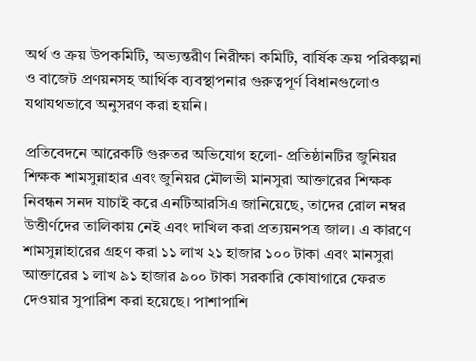অর্থ ও ক্রয় উপকমিটি, অভ্যন্তরীণ নিরীক্ষা কমিটি, বার্ষিক ক্রয় পরিকল্পনা ও বাজেট প্রণয়নসহ আর্থিক ব্যবস্থাপনার গুরুত্বপূর্ণ বিধানগুলোও যথাযথভাবে অনুসরণ করা হয়নি।

প্রতিবেদনে আরেকটি গুরুতর অভিযোগ হলো- প্রতিষ্ঠানটির জুনিয়র শিক্ষক শামসুন্নাহার এবং জুনিয়র মৌলভী মানসুরা আক্তারের শিক্ষক নিবন্ধন সনদ যাচাই করে এনটিআরসিএ জানিয়েছে, তাদের রোল নম্বর উত্তীর্ণদের তালিকায় নেই এবং দাখিল করা প্রত্যয়নপত্র জাল। এ কারণে শামসুন্নাহারের গ্রহণ করা ১১ লাখ ২১ হাজার ১০০ টাকা এবং মানসুরা আক্তারের ১ লাখ ৯১ হাজার ৯০০ টাকা সরকারি কোষাগারে ফেরত দেওয়ার সুপারিশ করা হয়েছে। পাশাপাশি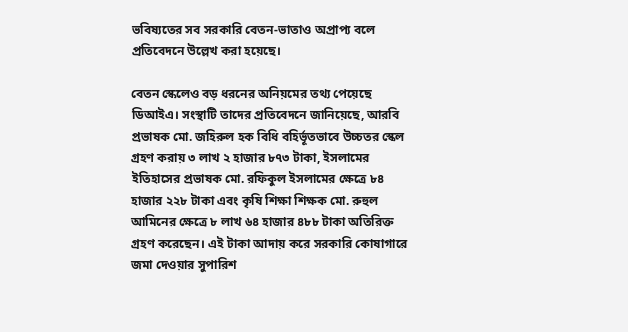ভবিষ্যতের সব সরকারি বেতন-ভাতাও অপ্রাপ্য বলে প্রতিবেদনে উল্লেখ করা হয়েছে।

বেতন স্কেলেও বড় ধরনের অনিয়মের তথ্য পেয়েছে ডিআইএ। সংস্থাটি তাদের প্রতিবেদনে জানিয়েছে, আরবি প্রভাষক মো. জহিরুল হক বিধি বহির্ভূতভাবে উচ্চতর স্কেল গ্রহণ করায় ৩ লাখ ২ হাজার ৮৭৩ টাকা, ইসলামের ইতিহাসের প্রভাষক মো. রফিকুল ইসলামের ক্ষেত্রে ৮৪ হাজার ২২৮ টাকা এবং কৃষি শিক্ষা শিক্ষক মো. রুহুল আমিনের ক্ষেত্রে ৮ লাখ ৬৪ হাজার ৪৮৮ টাকা অতিরিক্ত গ্রহণ করেছেন। এই টাকা আদায় করে সরকারি কোষাগারে জমা দেওয়ার সুপারিশ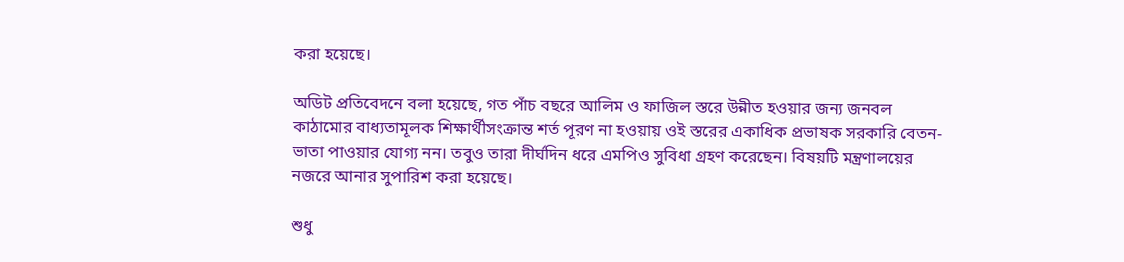করা হয়েছে।

অডিট প্রতিবেদনে বলা হয়েছে, গত পাঁচ বছরে আলিম ও ফাজিল স্তরে উন্নীত হওয়ার জন্য জনবল কাঠামোর বাধ্যতামূলক শিক্ষার্থীসংক্রান্ত শর্ত পূরণ না হওয়ায় ওই স্তরের একাধিক প্রভাষক সরকারি বেতন-ভাতা পাওয়ার যোগ্য নন। তবুও তারা দীর্ঘদিন ধরে এমপিও সুবিধা গ্রহণ করেছেন। বিষয়টি মন্ত্রণালয়ের নজরে আনার সুপারিশ করা হয়েছে।

শুধু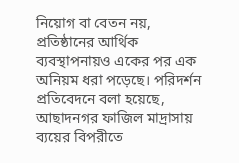নিয়োগ বা বেতন নয়, প্রতিষ্ঠানের আর্থিক ব্যবস্থাপনায়ও একের পর এক অনিয়ম ধরা পড়েছে। পরিদর্শন প্রতিবেদনে বলা হয়েছে, আছাদনগর ফাজিল মাদ্রাসায় ব্যয়ের বিপরীতে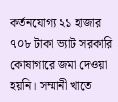কর্তনযোগ্য ২১ হাজার ৭০৮ টাকা ভ্যাট সরকারি কোষাগারে জমা দেওয়া হয়নি। সম্মানী খাতে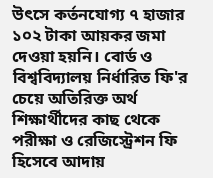উৎসে কর্তনযোগ্য ৭ হাজার ১০২ টাকা আয়কর জমা দেওয়া হয়নি। বোর্ড ও বিশ্ববিদ্যালয় নির্ধারিত ফি'র চেয়ে অতিরিক্ত অর্থ শিক্ষার্থীদের কাছ থেকে পরীক্ষা ও রেজিস্ট্রেশন ফি হিসেবে আদায়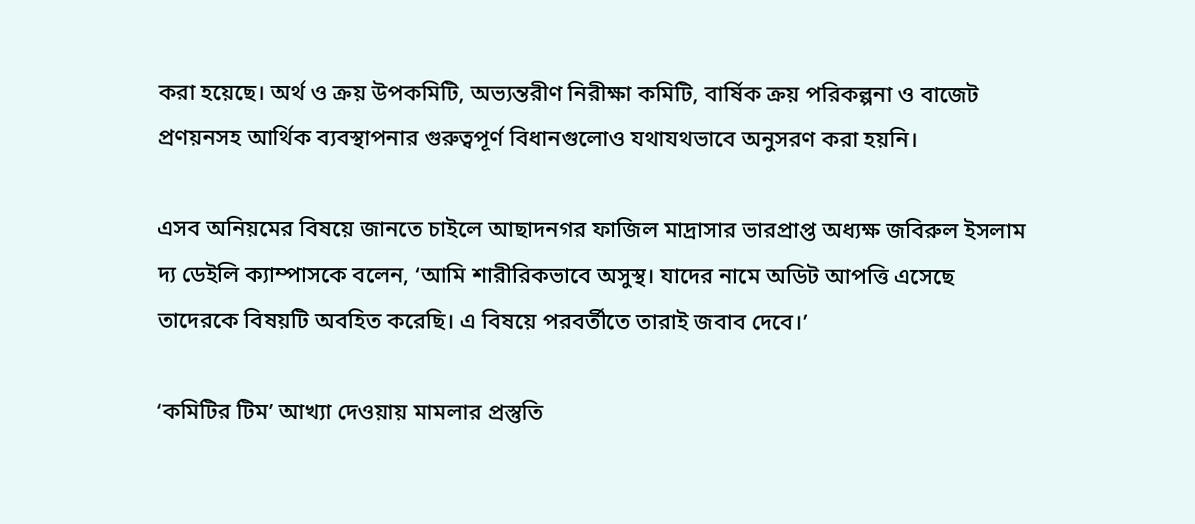করা হয়েছে। অর্থ ও ক্রয় উপকমিটি, অভ্যন্তরীণ নিরীক্ষা কমিটি, বার্ষিক ক্রয় পরিকল্পনা ও বাজেট প্রণয়নসহ আর্থিক ব্যবস্থাপনার গুরুত্বপূর্ণ বিধানগুলোও যথাযথভাবে অনুসরণ করা হয়নি।

এসব অনিয়মের বিষয়ে জানতে চাইলে আছাদনগর ফাজিল মাদ্রাসার ভারপ্রাপ্ত অধ্যক্ষ জবিরুল ইসলাম দ্য ডেইলি ক্যাম্পাসকে বলেন, ‘আমি শারীরিকভাবে অসুস্থ। যাদের নামে অডিট আপত্তি এসেছে তাদেরকে বিষয়টি অবহিত করেছি। এ বিষয়ে পরবর্তীতে তারাই জবাব দেবে।’

‘কমিটির টিম’ আখ্যা দেওয়ায় মামলার প্রস্তুতি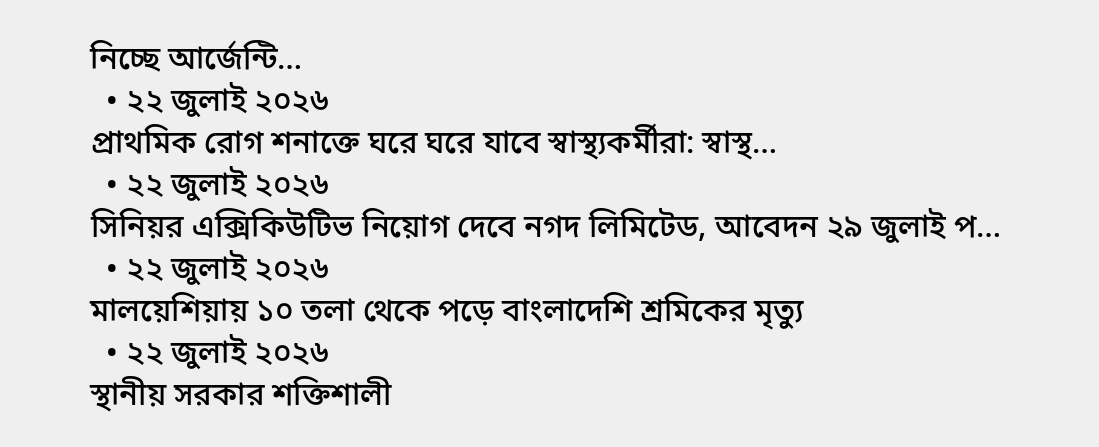নিচ্ছে আর্জেন্টি…
  • ২২ জুলাই ২০২৬
প্রাথমিক রোগ শনাক্তে ঘরে ঘরে যাবে স্বাস্থ্যকর্মীরা: স্বাস্থ…
  • ২২ জুলাই ২০২৬
সিনিয়র এক্সিকিউটিভ নিয়োগ দেবে নগদ লিমিটেড, আবেদন ২৯ জুলাই প…
  • ২২ জুলাই ২০২৬
মালয়েশিয়ায় ১০ তলা থেকে পড়ে বাংলাদেশি শ্রমিকের মৃত্যু
  • ২২ জুলাই ২০২৬
স্থানীয় সরকার শক্তিশালী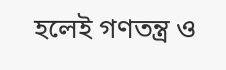হলেই গণতন্ত্র ও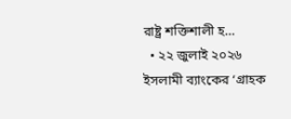রাষ্ট্র শক্তিশালী হ…
  • ২২ জুলাই ২০২৬
ইসলামী ব্যাংকের ‘গ্রাহক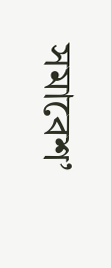সমাবেশ’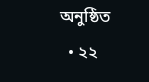অনুষ্ঠিত
  • ২২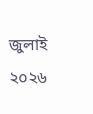জুলাই ২০২৬